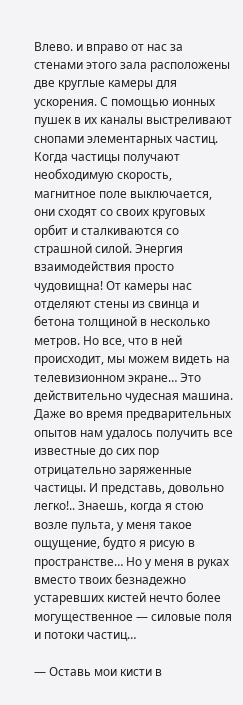Влево. и вправо от нас за стенами этого зала расположены две круглые камеры для ускорения. С помощью ионных пушек в их каналы выстреливают снопами элементарных частиц. Когда частицы получают необходимую скорость, магнитное поле выключается, они сходят со своих круговых орбит и сталкиваются со страшной силой. Энергия взаимодействия просто чудовищна! От камеры нас отделяют стены из свинца и бетона толщиной в несколько метров. Но все, что в ней происходит, мы можем видеть на телевизионном экране… Это действительно чудесная машина. Даже во время предварительных опытов нам удалось получить все известные до сих пор отрицательно заряженные частицы. И представь, довольно легко!.. Знаешь, когда я стою возле пульта, у меня такое ощущение, будто я рисую в пространстве… Но у меня в руках вместо твоих безнадежно устаревших кистей нечто более могущественное — силовые поля и потоки частиц…

— Оставь мои кисти в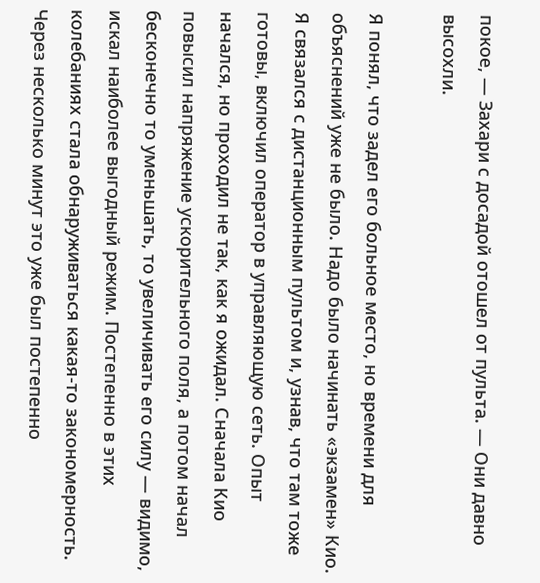покое, — Захари с досадой отошел от пульта. — Они давно высохли.

Я понял, что задел его больное место, но времени для объяснений уже не было. Надо было начинать «экзамен» Кио. Я связался с дистанционным пультом и, узнав, что там тоже готовы, включил оператор в управляющую сеть. Опыт начался, но проходил не так, как я ожидал. Сначала Кио повысил напряжение ускорительного поля, а потом начал бесконечно то уменьшать, то увеличивать его силу — видимо, искал наиболее выгодный режим. Постепенно в этих колебаниях стала обнаруживаться какая-то закономерность. Через несколько минут это уже был постепенно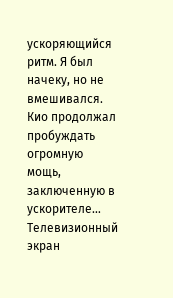ускоряющийся ритм. Я был начеку, но не вмешивался. Кио продолжал пробуждать огромную мощь, заключенную в ускорителе… Телевизионный экран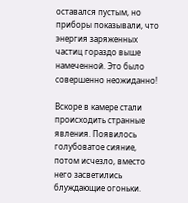оставался пустым, но приборы показывали, что энергия заряженных частиц гораздо выше намеченной. Это было совершенно неожиданно!

Вскоре в камере стали происходить странные явления. Появилось голубоватое сияние, потом исчезло, вместо него засветились блуждающие огоньки.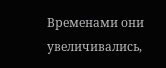Временами они увеличивались,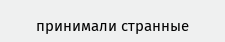принимали странные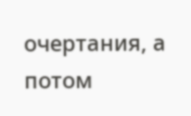очертания, а потом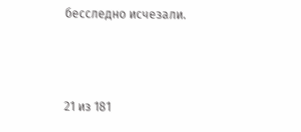бесследно исчезали.



21 из 181